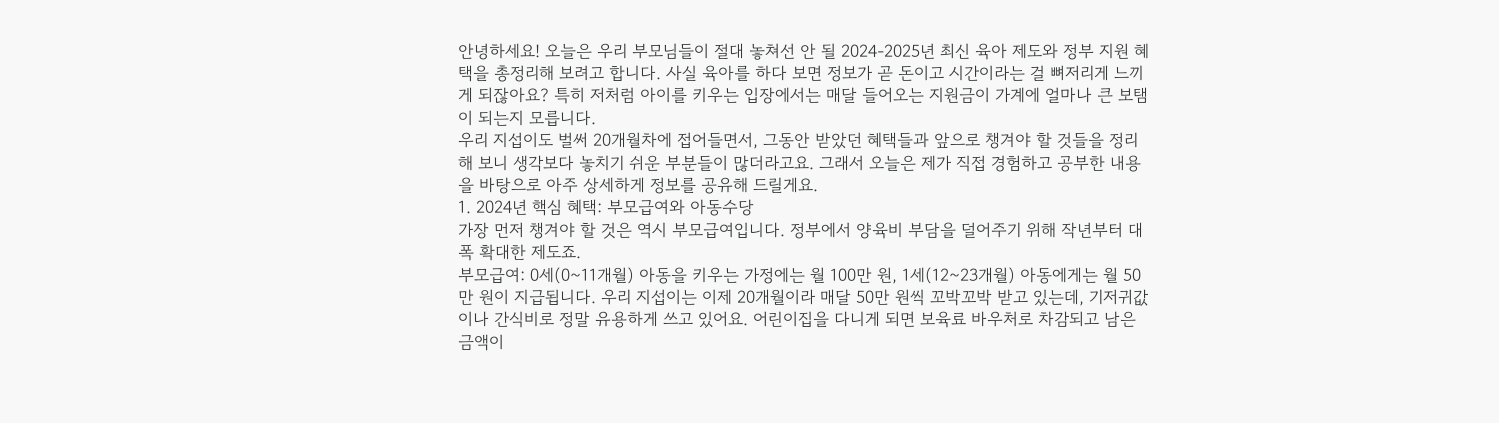안녕하세요! 오늘은 우리 부모님들이 절대 놓쳐선 안 될 2024-2025년 최신 육아 제도와 정부 지원 혜택을 총정리해 보려고 합니다. 사실 육아를 하다 보면 정보가 곧 돈이고 시간이라는 걸 뼈저리게 느끼게 되잖아요? 특히 저처럼 아이를 키우는 입장에서는 매달 들어오는 지원금이 가계에 얼마나 큰 보탬이 되는지 모릅니다.
우리 지섭이도 벌써 20개월차에 접어들면서, 그동안 받았던 혜택들과 앞으로 챙겨야 할 것들을 정리해 보니 생각보다 놓치기 쉬운 부분들이 많더라고요. 그래서 오늘은 제가 직접 경험하고 공부한 내용을 바탕으로 아주 상세하게 정보를 공유해 드릴게요.
1. 2024년 핵심 혜택: 부모급여와 아동수당
가장 먼저 챙겨야 할 것은 역시 부모급여입니다. 정부에서 양육비 부담을 덜어주기 위해 작년부터 대폭 확대한 제도죠.
부모급여: 0세(0~11개월) 아동을 키우는 가정에는 월 100만 원, 1세(12~23개월) 아동에게는 월 50만 원이 지급됩니다. 우리 지섭이는 이제 20개월이라 매달 50만 원씩 꼬박꼬박 받고 있는데, 기저귀값이나 간식비로 정말 유용하게 쓰고 있어요. 어린이집을 다니게 되면 보육료 바우처로 차감되고 남은 금액이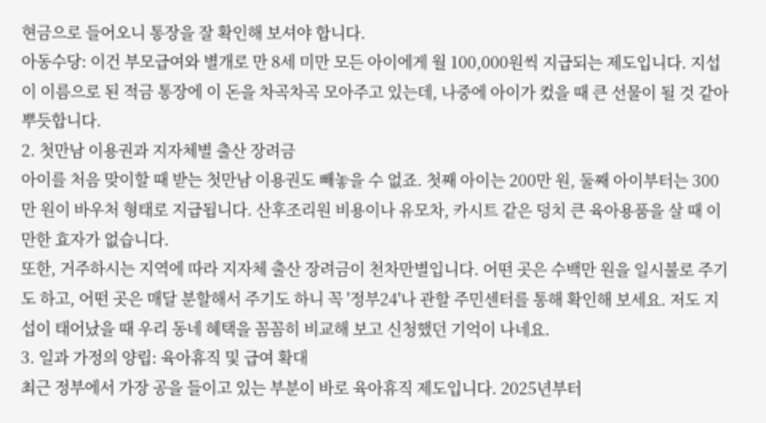현금으로 들어오니 통장을 잘 확인해 보셔야 합니다.
아동수당: 이건 부모급여와 별개로 만 8세 미만 모든 아이에게 월 100,000원씩 지급되는 제도입니다. 지섭이 이름으로 된 적금 통장에 이 돈을 차곡차곡 모아주고 있는데, 나중에 아이가 컸을 때 큰 선물이 될 것 같아 뿌듯합니다.
2. 첫만남 이용권과 지자체별 출산 장려금
아이를 처음 맞이할 때 받는 첫만남 이용권도 빼놓을 수 없죠. 첫째 아이는 200만 원, 둘째 아이부터는 300만 원이 바우처 형태로 지급됩니다. 산후조리원 비용이나 유모차, 카시트 같은 덩치 큰 육아용품을 살 때 이만한 효자가 없습니다.
또한, 거주하시는 지역에 따라 지자체 출산 장려금이 천차만별입니다. 어떤 곳은 수백만 원을 일시불로 주기도 하고, 어떤 곳은 매달 분할해서 주기도 하니 꼭 '정부24'나 관할 주민센터를 통해 확인해 보세요. 저도 지섭이 태어났을 때 우리 동네 혜택을 꼼꼼히 비교해 보고 신청했던 기억이 나네요.
3. 일과 가정의 양립: 육아휴직 및 급여 확대
최근 정부에서 가장 공을 들이고 있는 부분이 바로 육아휴직 제도입니다. 2025년부터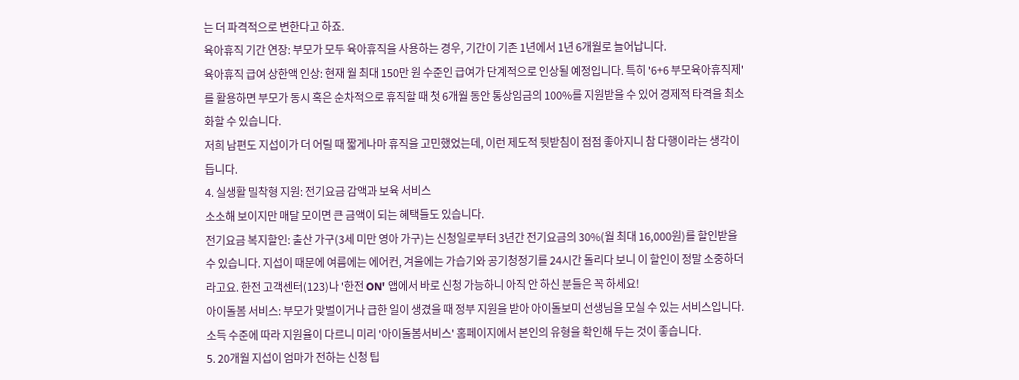는 더 파격적으로 변한다고 하죠.
육아휴직 기간 연장: 부모가 모두 육아휴직을 사용하는 경우, 기간이 기존 1년에서 1년 6개월로 늘어납니다.
육아휴직 급여 상한액 인상: 현재 월 최대 150만 원 수준인 급여가 단계적으로 인상될 예정입니다. 특히 '6+6 부모육아휴직제'를 활용하면 부모가 동시 혹은 순차적으로 휴직할 때 첫 6개월 동안 통상임금의 100%를 지원받을 수 있어 경제적 타격을 최소화할 수 있습니다.
저희 남편도 지섭이가 더 어릴 때 짧게나마 휴직을 고민했었는데, 이런 제도적 뒷받침이 점점 좋아지니 참 다행이라는 생각이 듭니다.
4. 실생활 밀착형 지원: 전기요금 감액과 보육 서비스
소소해 보이지만 매달 모이면 큰 금액이 되는 혜택들도 있습니다.
전기요금 복지할인: 출산 가구(3세 미만 영아 가구)는 신청일로부터 3년간 전기요금의 30%(월 최대 16,000원)를 할인받을 수 있습니다. 지섭이 때문에 여름에는 에어컨, 겨울에는 가습기와 공기청정기를 24시간 돌리다 보니 이 할인이 정말 소중하더라고요. 한전 고객센터(123)나 '한전 ON' 앱에서 바로 신청 가능하니 아직 안 하신 분들은 꼭 하세요!
아이돌봄 서비스: 부모가 맞벌이거나 급한 일이 생겼을 때 정부 지원을 받아 아이돌보미 선생님을 모실 수 있는 서비스입니다. 소득 수준에 따라 지원율이 다르니 미리 '아이돌봄서비스' 홈페이지에서 본인의 유형을 확인해 두는 것이 좋습니다.
5. 20개월 지섭이 엄마가 전하는 신청 팁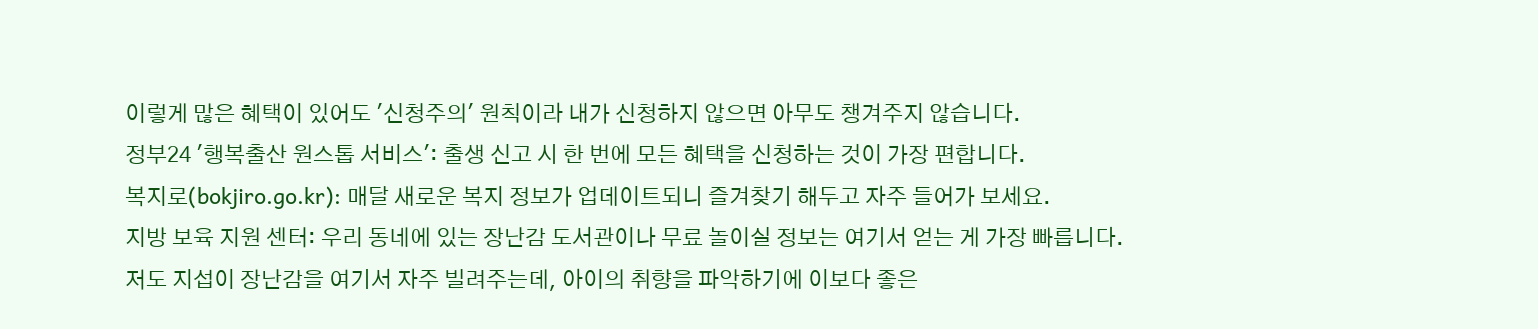이렇게 많은 혜택이 있어도 '신청주의' 원칙이라 내가 신청하지 않으면 아무도 챙겨주지 않습니다.
정부24 '행복출산 원스톱 서비스': 출생 신고 시 한 번에 모든 혜택을 신청하는 것이 가장 편합니다.
복지로(bokjiro.go.kr): 매달 새로운 복지 정보가 업데이트되니 즐겨찾기 해두고 자주 들어가 보세요.
지방 보육 지원 센터: 우리 동네에 있는 장난감 도서관이나 무료 놀이실 정보는 여기서 얻는 게 가장 빠릅니다. 저도 지섭이 장난감을 여기서 자주 빌려주는데, 아이의 취향을 파악하기에 이보다 좋은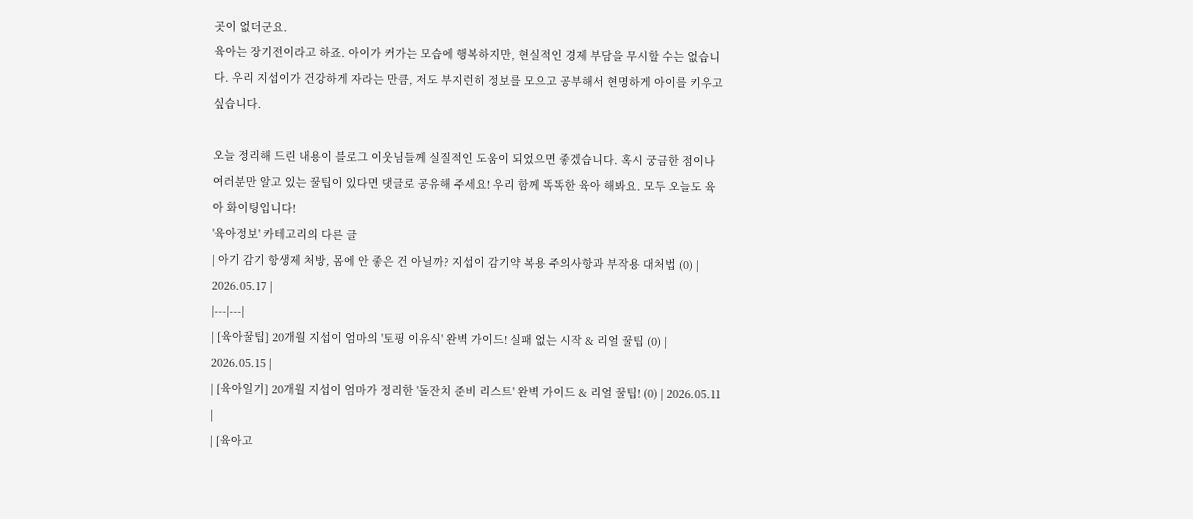곳이 없더군요.
육아는 장기전이라고 하죠. 아이가 커가는 모습에 행복하지만, 현실적인 경제 부담을 무시할 수는 없습니다. 우리 지섭이가 건강하게 자라는 만큼, 저도 부지런히 정보를 모으고 공부해서 현명하게 아이를 키우고 싶습니다.

오늘 정리해 드린 내용이 블로그 이웃님들께 실질적인 도움이 되었으면 좋겠습니다. 혹시 궁금한 점이나 여러분만 알고 있는 꿀팁이 있다면 댓글로 공유해 주세요! 우리 함께 똑똑한 육아 해봐요. 모두 오늘도 육아 화이팅입니다!
'육아정보' 카테고리의 다른 글
| 아기 감기 항생제 처방, 몸에 안 좋은 건 아닐까? 지섭이 감기약 복용 주의사항과 부작용 대처법 (0) | 2026.05.17 |
|---|---|
| [육아꿀팁] 20개월 지섭이 엄마의 '토핑 이유식' 완벽 가이드! 실패 없는 시작 & 리얼 꿀팁 (0) | 2026.05.15 |
| [육아일기] 20개월 지섭이 엄마가 정리한 '돌잔치 준비 리스트' 완벽 가이드 & 리얼 꿀팁! (0) | 2026.05.11 |
| [육아고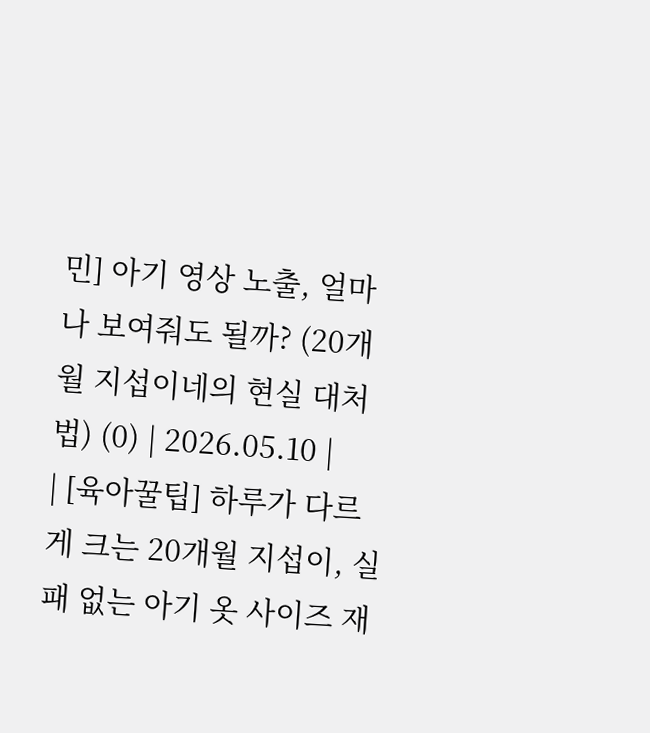민] 아기 영상 노출, 얼마나 보여줘도 될까? (20개월 지섭이네의 현실 대처법) (0) | 2026.05.10 |
| [육아꿀팁] 하루가 다르게 크는 20개월 지섭이, 실패 없는 아기 옷 사이즈 재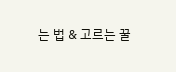는 법 & 고르는 꿀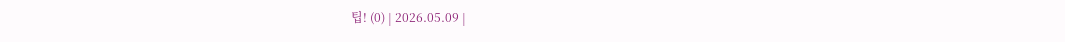팁! (0) | 2026.05.09 |